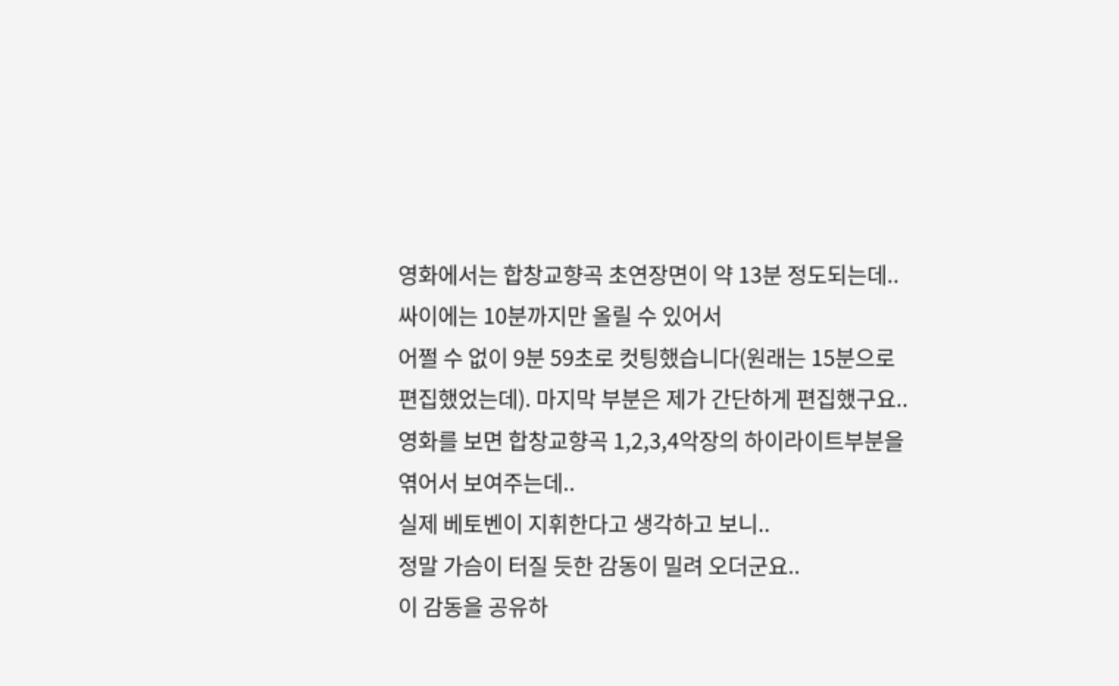영화에서는 합창교향곡 초연장면이 약 13분 정도되는데..
싸이에는 10분까지만 올릴 수 있어서
어쩔 수 없이 9분 59초로 컷팅했습니다(원래는 15분으로
편집했었는데). 마지막 부분은 제가 간단하게 편집했구요..
영화를 보면 합창교향곡 1,2,3,4악장의 하이라이트부분을
엮어서 보여주는데..
실제 베토벤이 지휘한다고 생각하고 보니..
정말 가슴이 터질 듯한 감동이 밀려 오더군요..
이 감동을 공유하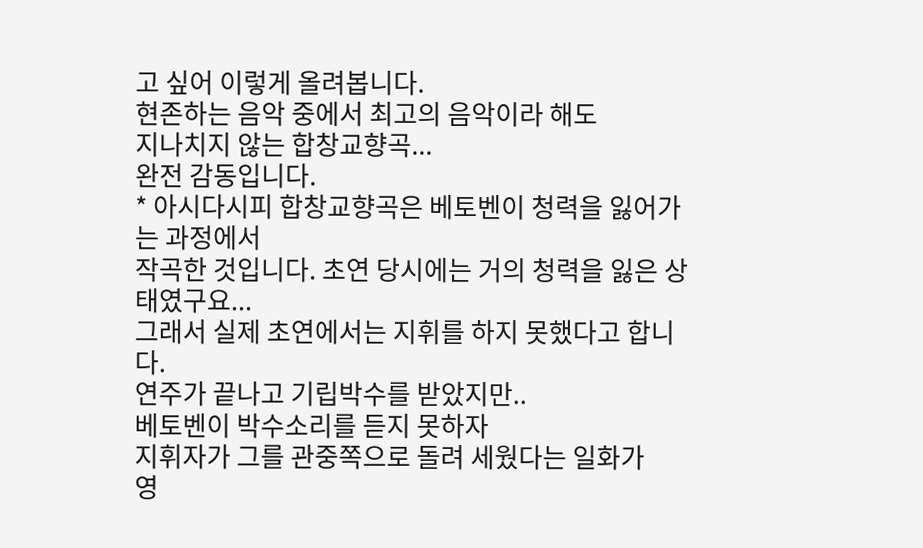고 싶어 이렇게 올려봅니다.
현존하는 음악 중에서 최고의 음악이라 해도
지나치지 않는 합창교향곡...
완전 감동입니다.
* 아시다시피 합창교향곡은 베토벤이 청력을 잃어가는 과정에서
작곡한 것입니다. 초연 당시에는 거의 청력을 잃은 상태였구요...
그래서 실제 초연에서는 지휘를 하지 못했다고 합니다.
연주가 끝나고 기립박수를 받았지만..
베토벤이 박수소리를 듣지 못하자
지휘자가 그를 관중쪽으로 돌려 세웠다는 일화가
영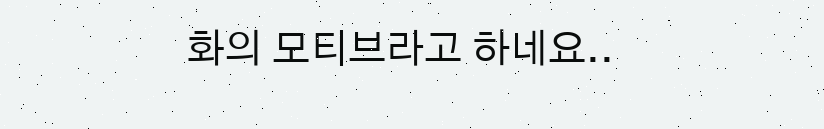화의 모티브라고 하네요..